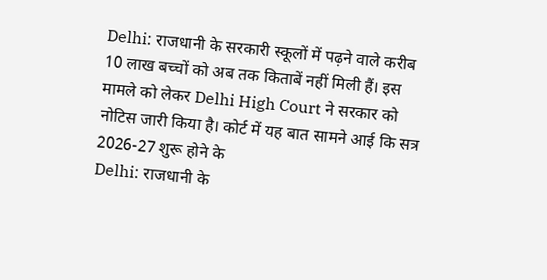Delhi: राजधानी के सरकारी स्कूलों में पढ़ने वाले करीब 10 लाख बच्चों को अब तक किताबें नहीं मिली हैं। इस मामले को लेकर Delhi High Court ने सरकार को नोटिस जारी किया है। कोर्ट में यह बात सामने आई कि सत्र 2026-27 शुरू होने के
Delhi: राजधानी के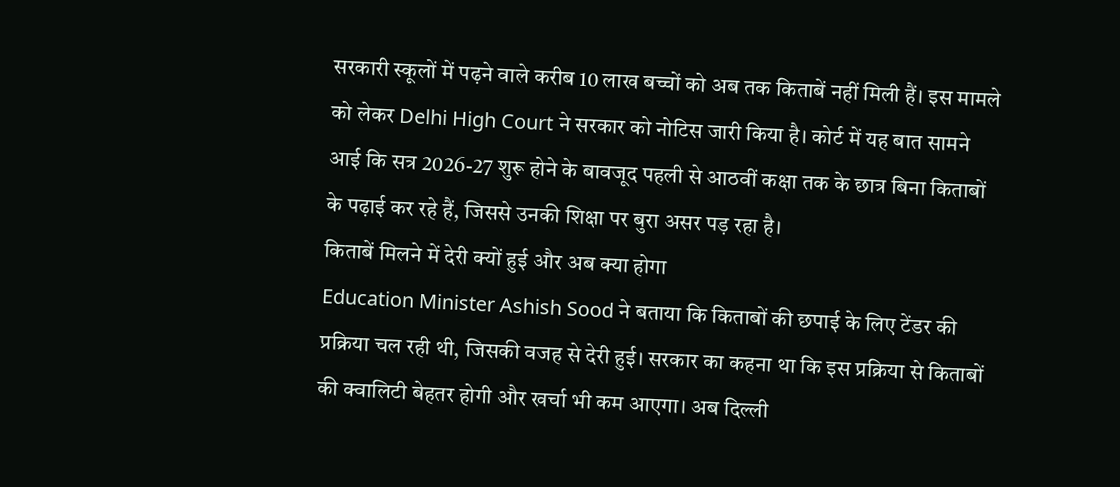सरकारी स्कूलों में पढ़ने वाले करीब 10 लाख बच्चों को अब तक किताबें नहीं मिली हैं। इस मामले को लेकर Delhi High Court ने सरकार को नोटिस जारी किया है। कोर्ट में यह बात सामने आई कि सत्र 2026-27 शुरू होने के बावजूद पहली से आठवीं कक्षा तक के छात्र बिना किताबों के पढ़ाई कर रहे हैं, जिससे उनकी शिक्षा पर बुरा असर पड़ रहा है।
किताबें मिलने में देरी क्यों हुई और अब क्या होगा
Education Minister Ashish Sood ने बताया कि किताबों की छपाई के लिए टेंडर की प्रक्रिया चल रही थी, जिसकी वजह से देरी हुई। सरकार का कहना था कि इस प्रक्रिया से किताबों की क्वालिटी बेहतर होगी और खर्चा भी कम आएगा। अब दिल्ली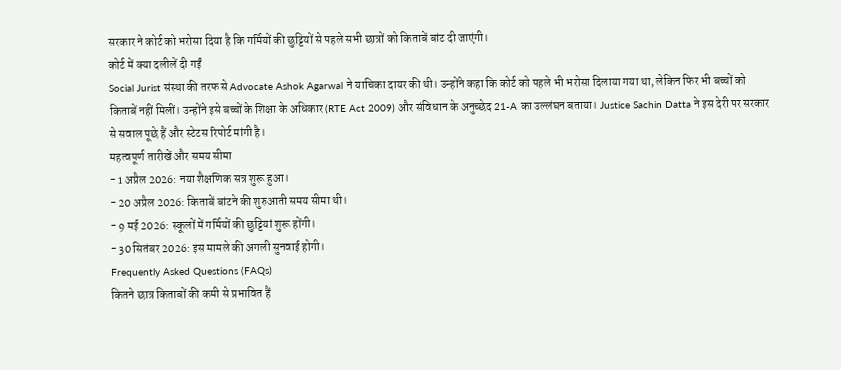सरकार ने कोर्ट को भरोसा दिया है कि गर्मियों की छुट्टियों से पहले सभी छात्रों को किताबें बांट दी जाएंगी।
कोर्ट में क्या दलीलें दी गईं
Social Jurist संस्था की तरफ से Advocate Ashok Agarwal ने याचिका दायर की थी। उन्होंने कहा कि कोर्ट को पहले भी भरोसा दिलाया गया था, लेकिन फिर भी बच्चों को किताबें नहीं मिलीं। उन्होंने इसे बच्चों के शिक्षा के अधिकार (RTE Act 2009) और संविधान के अनुच्छेद 21-A का उल्लंघन बताया। Justice Sachin Datta ने इस देरी पर सरकार से सवाल पूछे हैं और स्टेटस रिपोर्ट मांगी है।
महत्वपूर्ण तारीखें और समय सीमा
- 1 अप्रैल 2026: नया शैक्षणिक सत्र शुरू हुआ।
- 20 अप्रैल 2026: किताबें बांटने की शुरुआती समय सीमा थी।
- 9 मई 2026: स्कूलों में गर्मियों की छुट्टियां शुरू होंगी।
- 30 सितंबर 2026: इस मामले की अगली सुनवाई होगी।
Frequently Asked Questions (FAQs)
कितने छात्र किताबों की कमी से प्रभावित हैं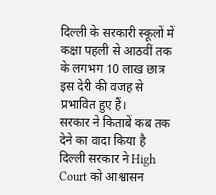दिल्ली के सरकारी स्कूलों में कक्षा पहली से आठवीं तक के लगभग 10 लाख छात्र इस देरी की वजह से प्रभावित हुए हैं।
सरकार ने किताबें कब तक देने का वादा किया है
दिल्ली सरकार ने High Court को आश्वासन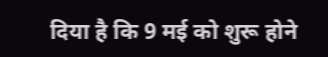दिया है कि 9 मई को शुरू होने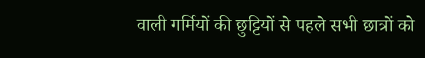वाली गर्मियों की छुट्टियों से पहले सभी छात्रों को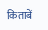किताबें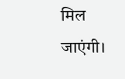मिल जाएंगी।